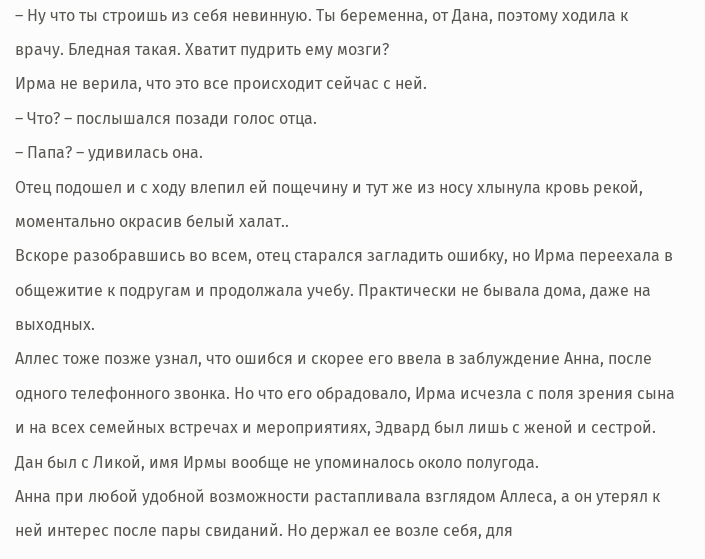– Ну что ты строишь из себя невинную. Ты беременна, от Дана, поэтому ходила к врачу. Бледная такая. Хватит пудрить ему мозги?
Ирма не верила, что это все происходит сейчас с ней.
– Что? – послышался позади голос отца.
– Папа? – удивилась она.
Отец подошел и с ходу влепил ей пощечину и тут же из носу хлынула кровь рекой, моментально окрасив белый халат..
Вскоре разобравшись во всем, отец старался загладить ошибку, но Ирма переехала в общежитие к подругам и продолжала учебу. Практически не бывала дома, даже на выходных.
Аллес тоже позже узнал, что ошибся и скорее его ввела в заблуждение Анна, после одного телефонного звонка. Но что его обрадовало, Ирма исчезла с поля зрения сына и на всех семейных встречах и мероприятиях, Эдвард был лишь с женой и сестрой. Дан был с Ликой, имя Ирмы вообще не упоминалось около полугода.
Анна при любой удобной возможности растапливала взглядом Аллеса, а он утерял к ней интерес после пары свиданий. Но держал ее возле себя, для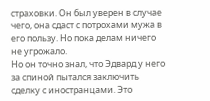страховки. Он был уверен в случае чего, она сдаст с потрохами мужа в его пользу. Но пока делам ничего не угрожало.
Но он точно знал, что Эдвард у него за спиной пытался заключить сделку с иностранцами. Это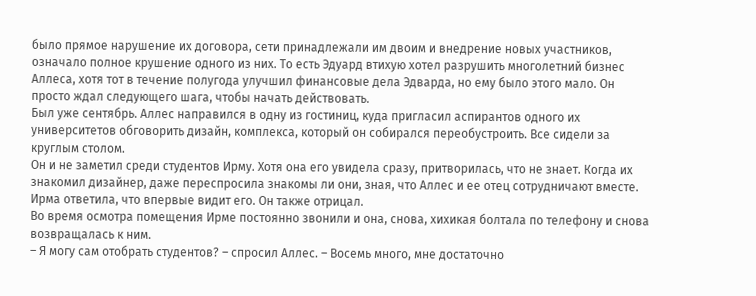было прямое нарушение их договора, сети принадлежали им двоим и внедрение новых участников, означало полное крушение одного из них. То есть Эдуард втихую хотел разрушить многолетний бизнес Аллеса, хотя тот в течение полугода улучшил финансовые дела Эдварда, но ему было этого мало. Он просто ждал следующего шага, чтобы начать действовать.
Был уже сентябрь. Аллес направился в одну из гостиниц, куда пригласил аспирантов одного их университетов обговорить дизайн, комплекса, который он собирался переобустроить. Все сидели за круглым столом.
Он и не заметил среди студентов Ирму. Хотя она его увидела сразу, притворилась, что не знает. Когда их знакомил дизайнер, даже переспросила знакомы ли они, зная, что Аллес и ее отец сотрудничают вместе. Ирма ответила, что впервые видит его. Он также отрицал.
Во время осмотра помещения Ирме постоянно звонили и она, снова, хихикая болтала по телефону и снова возвращалась к ним.
– Я могу сам отобрать студентов? – спросил Аллес. – Восемь много, мне достаточно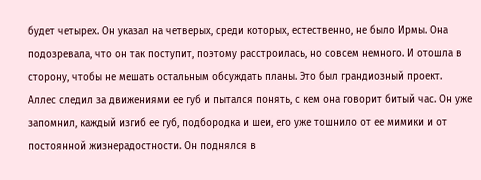будет четырех. Он указал на четверых, среди которых, естественно, не было Ирмы. Она подозревала, что он так поступит, поэтому расстроилась, но совсем немного. И отошла в сторону, чтобы не мешать остальным обсуждать планы. Это был грандиозный проект.
Аллес следил за движениями ее губ и пытался понять, с кем она говорит битый час. Он уже запомнил, каждый изгиб ее губ, подбородка и шеи, его уже тошнило от ее мимики и от постоянной жизнерадостности. Он поднялся в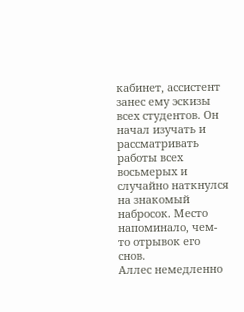кабинет, ассистент занес ему эскизы всех студентов. Он начал изучать и рассматривать работы всех восьмерых и случайно наткнулся на знакомый набросок. Место напоминало, чем- то отрывок его снов.
Аллес немедленно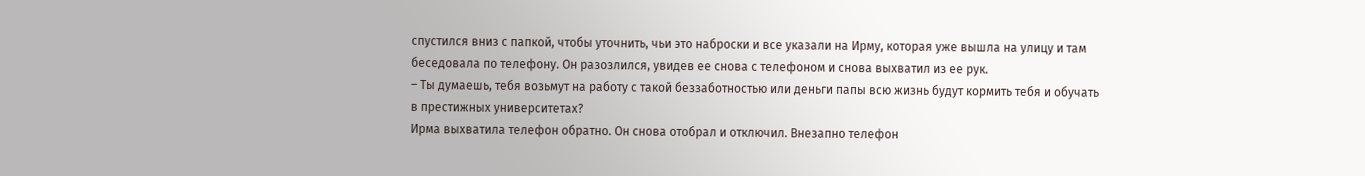спустился вниз с папкой, чтобы уточнить, чьи это наброски и все указали на Ирму, которая уже вышла на улицу и там беседовала по телефону. Он разозлился, увидев ее снова с телефоном и снова выхватил из ее рук.
– Ты думаешь, тебя возьмут на работу с такой беззаботностью или деньги папы всю жизнь будут кормить тебя и обучать в престижных университетах?
Ирма выхватила телефон обратно. Он снова отобрал и отключил. Внезапно телефон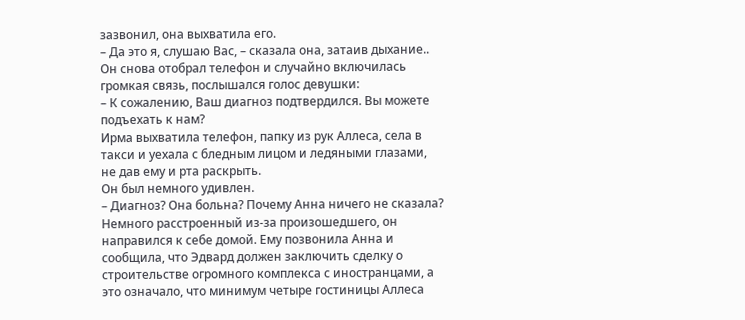зазвонил, она выхватила его.
– Да это я, слушаю Вас, – сказала она, затаив дыхание..
Он снова отобрал телефон и случайно включилась громкая связь, послышался голос девушки:
– К сожалению, Ваш диагноз подтвердился. Вы можете подъехать к нам?
Ирма выхватила телефон, папку из рук Аллеса, села в такси и уехала с бледным лицом и ледяными глазами, не дав ему и рта раскрыть.
Он был немного удивлен.
– Диагноз? Она больна? Почему Анна ничего не сказала? Немного расстроенный из-за произошедшего, он направился к себе домой. Ему позвонила Анна и сообщила, что Эдвард должен заключить сделку о строительстве огромного комплекса с иностранцами, а это означало, что минимум четыре гостиницы Аллеса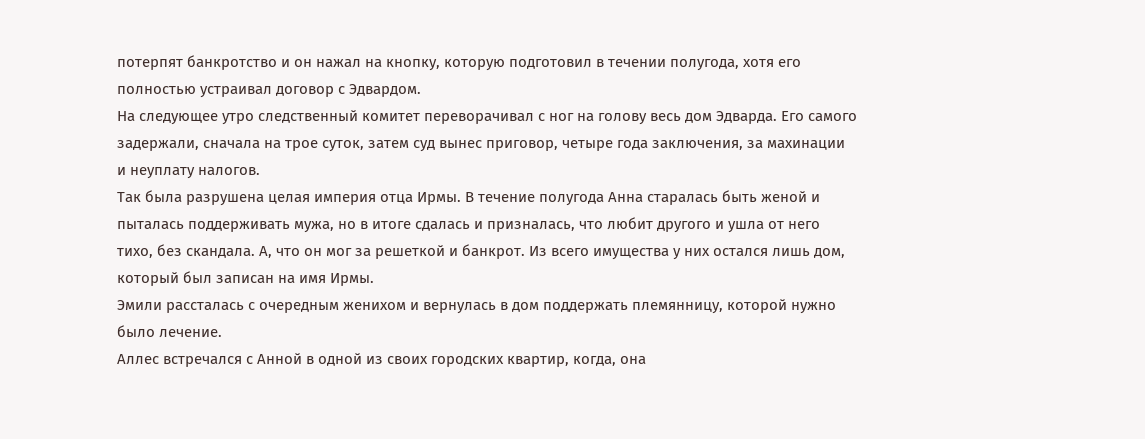потерпят банкротство и он нажал на кнопку, которую подготовил в течении полугода, хотя его полностью устраивал договор с Эдвардом.
На следующее утро следственный комитет переворачивал с ног на голову весь дом Эдварда. Его самого задержали, сначала на трое суток, затем суд вынес приговор, четыре года заключения, за махинации и неуплату налогов.
Так была разрушена целая империя отца Ирмы. В течение полугода Анна старалась быть женой и пыталась поддерживать мужа, но в итоге сдалась и призналась, что любит другого и ушла от него тихо, без скандала. А, что он мог за решеткой и банкрот. Из всего имущества у них остался лишь дом, который был записан на имя Ирмы.
Эмили рассталась с очередным женихом и вернулась в дом поддержать племянницу, которой нужно было лечение.
Аллес встречался с Анной в одной из своих городских квартир, когда, она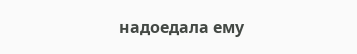надоедала ему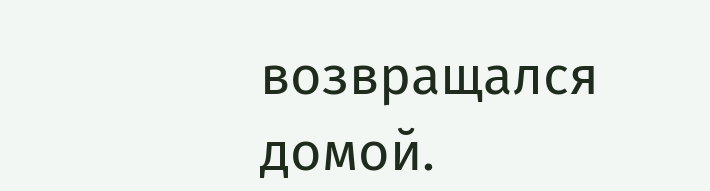возвращался домой.